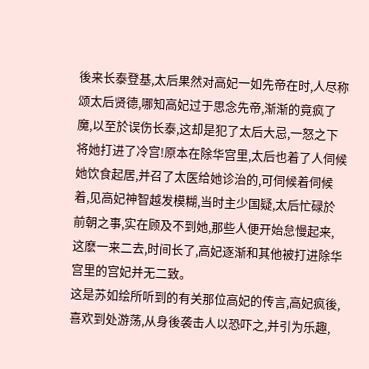後来长泰登基,太后果然对高妃一如先帝在时,人尽称颂太后贤德,哪知高妃过于思念先帝,渐渐的竟疯了魔,以至於误伤长泰,这却是犯了太后大忌,一怒之下将她打进了冷宫!原本在除华宫里,太后也着了人伺候她饮食起居,并召了太医给她诊治的,可伺候着伺候着,见高妃神智越发模糊,当时主少国疑,太后忙碌於前朝之事,实在顾及不到她,那些人便开始怠慢起来,这麽一来二去,时间长了,高妃逐渐和其他被打进除华宫里的宫妃并无二致。
这是苏如绘所听到的有关那位高妃的传言,高妃疯後,喜欢到处游荡,从身後袭击人以恐吓之,并引为乐趣,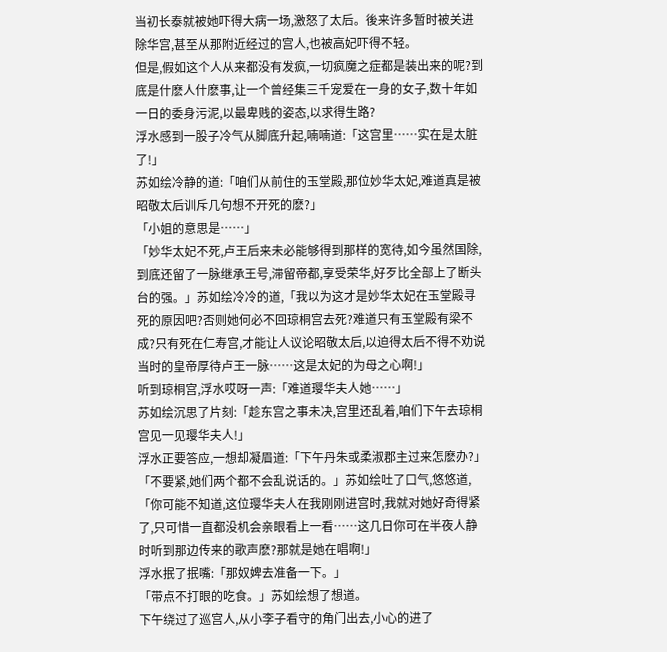当初长泰就被她吓得大病一场,激怒了太后。後来许多暂时被关进除华宫,甚至从那附近经过的宫人,也被高妃吓得不轻。
但是,假如这个人从来都没有发疯,一切疯魔之症都是装出来的呢?到底是什麽人什麽事,让一个曾经集三千宠爱在一身的女子,数十年如一日的委身污泥,以最卑贱的姿态,以求得生路?
浮水感到一股子冷气从脚底升起,喃喃道:「这宫里……实在是太脏了!」
苏如绘冷静的道:「咱们从前住的玉堂殿,那位妙华太妃,难道真是被昭敬太后训斥几句想不开死的麽?」
「小姐的意思是……」
「妙华太妃不死,卢王后来未必能够得到那样的宽待,如今虽然国除,到底还留了一脉继承王号,滞留帝都,享受荣华,好歹比全部上了断头台的强。」苏如绘冷冷的道,「我以为这才是妙华太妃在玉堂殿寻死的原因吧?否则她何必不回琼桐宫去死?难道只有玉堂殿有梁不成?只有死在仁寿宫,才能让人议论昭敬太后,以迫得太后不得不劝说当时的皇帝厚待卢王一脉……这是太妃的为母之心啊!」
听到琼桐宫,浮水哎呀一声:「难道璎华夫人她……」
苏如绘沉思了片刻:「趁东宫之事未决,宫里还乱着,咱们下午去琼桐宫见一见璎华夫人!」
浮水正要答应,一想却凝眉道:「下午丹朱或柔淑郡主过来怎麽办?」
「不要紧,她们两个都不会乱说话的。」苏如绘吐了口气,悠悠道,「你可能不知道,这位璎华夫人在我刚刚进宫时,我就对她好奇得紧了,只可惜一直都没机会亲眼看上一看……这几日你可在半夜人静时听到那边传来的歌声麽?那就是她在唱啊!」
浮水抿了抿嘴:「那奴婢去准备一下。」
「带点不打眼的吃食。」苏如绘想了想道。
下午绕过了巡宫人,从小李子看守的角门出去,小心的进了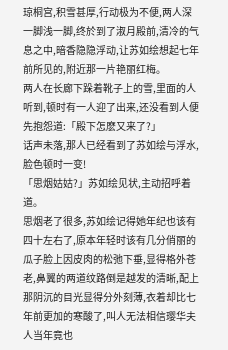琼桐宫,积雪甚厚,行动极为不便,两人深一脚浅一脚,终於到了淑月殿前,清冷的气息之中,暗香隐隐浮动,让苏如绘想起七年前所见的,附近那一片艳丽红梅。
两人在长廊下跺着靴子上的雪,里面的人听到,顿时有一人迎了出来,还没看到人便先抱怨道:「殿下怎麽又来了?」
话声未落,那人已经看到了苏如绘与浮水,脸色顿时一变!
「思烟姑姑?」苏如绘见状,主动招呼着道。
思烟老了很多,苏如绘记得她年纪也该有四十左右了,原本年轻时该有几分俏丽的瓜子脸上因皮肉的松弛下垂,显得格外苍老,鼻翼的两道纹路倒是越发的清晰,配上那阴沉的目光显得分外刻薄,衣着却比七年前更加的寒酸了,叫人无法相信璎华夫人当年竟也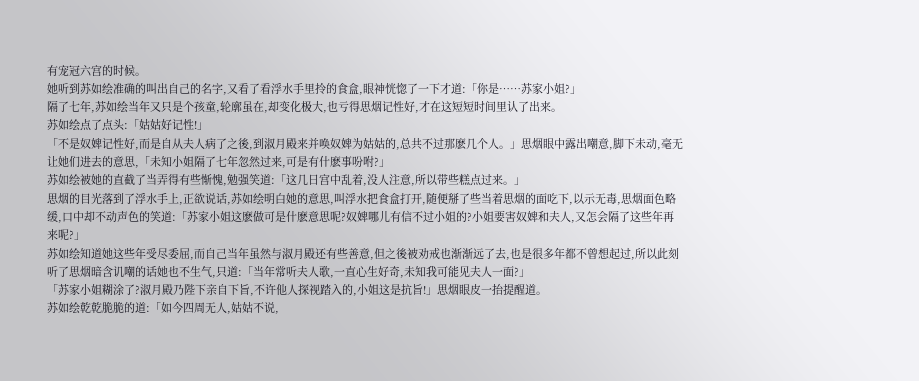有宠冠六宫的时候。
她听到苏如绘准确的叫出自己的名字,又看了看浮水手里拎的食盒,眼神恍惚了一下才道:「你是……苏家小姐?」
隔了七年,苏如绘当年又只是个孩童,轮廓虽在,却变化极大,也亏得思烟记性好,才在这短短时间里认了出来。
苏如绘点了点头:「姑姑好记性!」
「不是奴婢记性好,而是自从夫人病了之後,到淑月殿来并唤奴婢为姑姑的,总共不过那麽几个人。」思烟眼中露出嘲意,脚下未动,毫无让她们进去的意思,「未知小姐隔了七年忽然过来,可是有什麽事吩咐?」
苏如绘被她的直截了当弄得有些惭愧,勉强笑道:「这几日宫中乱着,没人注意,所以带些糕点过来。」
思烟的目光落到了浮水手上,正欲说话,苏如绘明白她的意思,叫浮水把食盒打开,随便掰了些当着思烟的面吃下,以示无毒,思烟面色略缓,口中却不动声色的笑道:「苏家小姐这麽做可是什麽意思呢?奴婢哪儿有信不过小姐的?小姐要害奴婢和夫人,又怎会隔了这些年再来呢?」
苏如绘知道她这些年受尽委屈,而自己当年虽然与淑月殿还有些善意,但之後被劝戒也渐渐远了去,也是很多年都不曾想起过,所以此刻听了思烟暗含讥嘲的话她也不生气,只道:「当年常听夫人歌,一直心生好奇,未知我可能见夫人一面?」
「苏家小姐糊涂了?淑月殿乃陛下亲自下旨,不许他人探视踏入的,小姐这是抗旨!」思烟眼皮一抬提醒道。
苏如绘乾乾脆脆的道:「如今四周无人,姑姑不说,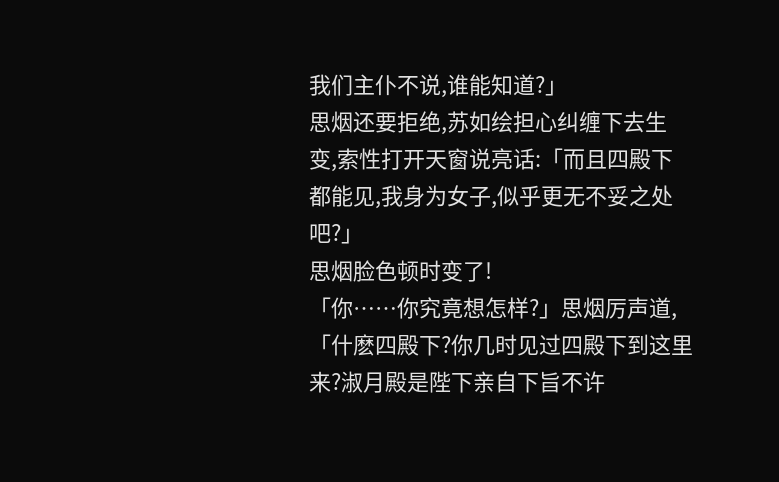我们主仆不说,谁能知道?」
思烟还要拒绝,苏如绘担心纠缠下去生变,索性打开天窗说亮话:「而且四殿下都能见,我身为女子,似乎更无不妥之处吧?」
思烟脸色顿时变了!
「你……你究竟想怎样?」思烟厉声道,「什麽四殿下?你几时见过四殿下到这里来?淑月殿是陛下亲自下旨不许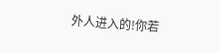外人进入的!你若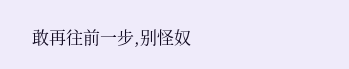敢再往前一步,别怪奴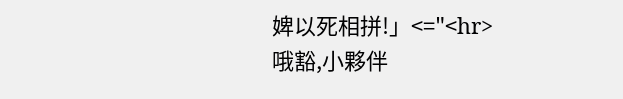婢以死相拼!」<="<hr>
哦豁,小夥伴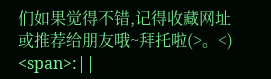们如果觉得不错,记得收藏网址或推荐给朋友哦~拜托啦(>。<)
<span>:||